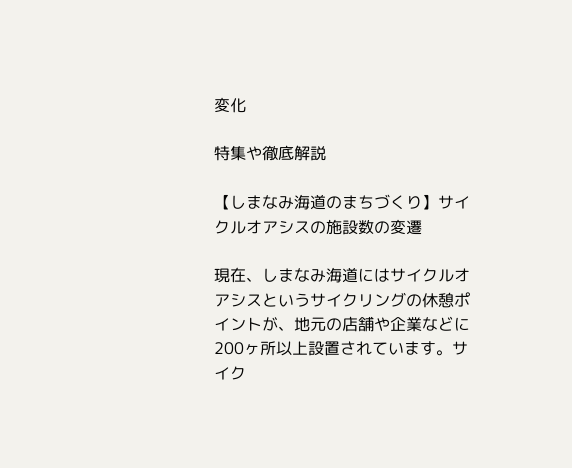変化

特集や徹底解説

【しまなみ海道のまちづくり】サイクルオアシスの施設数の変遷

現在、しまなみ海道にはサイクルオアシスというサイクリングの休憩ポイントが、地元の店舗や企業などに200ヶ所以上設置されています。サイク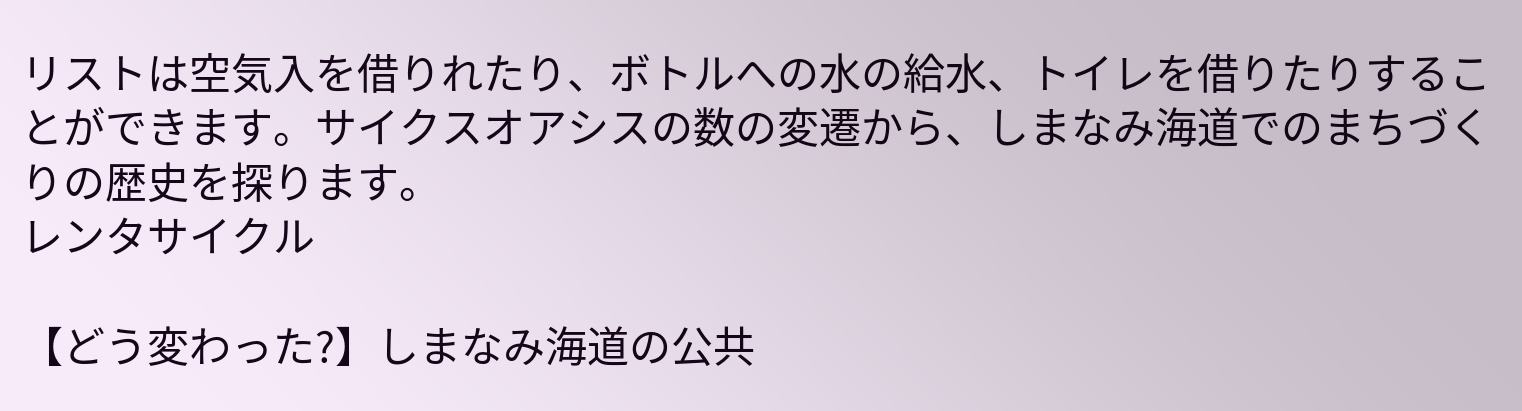リストは空気入を借りれたり、ボトルへの水の給水、トイレを借りたりすることができます。サイクスオアシスの数の変遷から、しまなみ海道でのまちづくりの歴史を探ります。
レンタサイクル

【どう変わった?】しまなみ海道の公共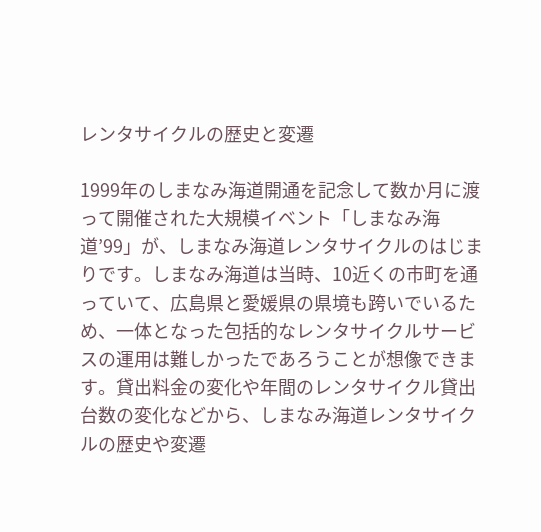レンタサイクルの歴史と変遷

1999年のしまなみ海道開通を記念して数か月に渡って開催された大規模イベント「しまなみ海道’99」が、しまなみ海道レンタサイクルのはじまりです。しまなみ海道は当時、10近くの市町を通っていて、広島県と愛媛県の県境も跨いでいるため、一体となった包括的なレンタサイクルサービスの運用は難しかったであろうことが想像できます。貸出料金の変化や年間のレンタサイクル貸出台数の変化などから、しまなみ海道レンタサイクルの歴史や変遷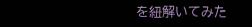を紐解いてみた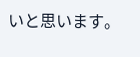いと思います。